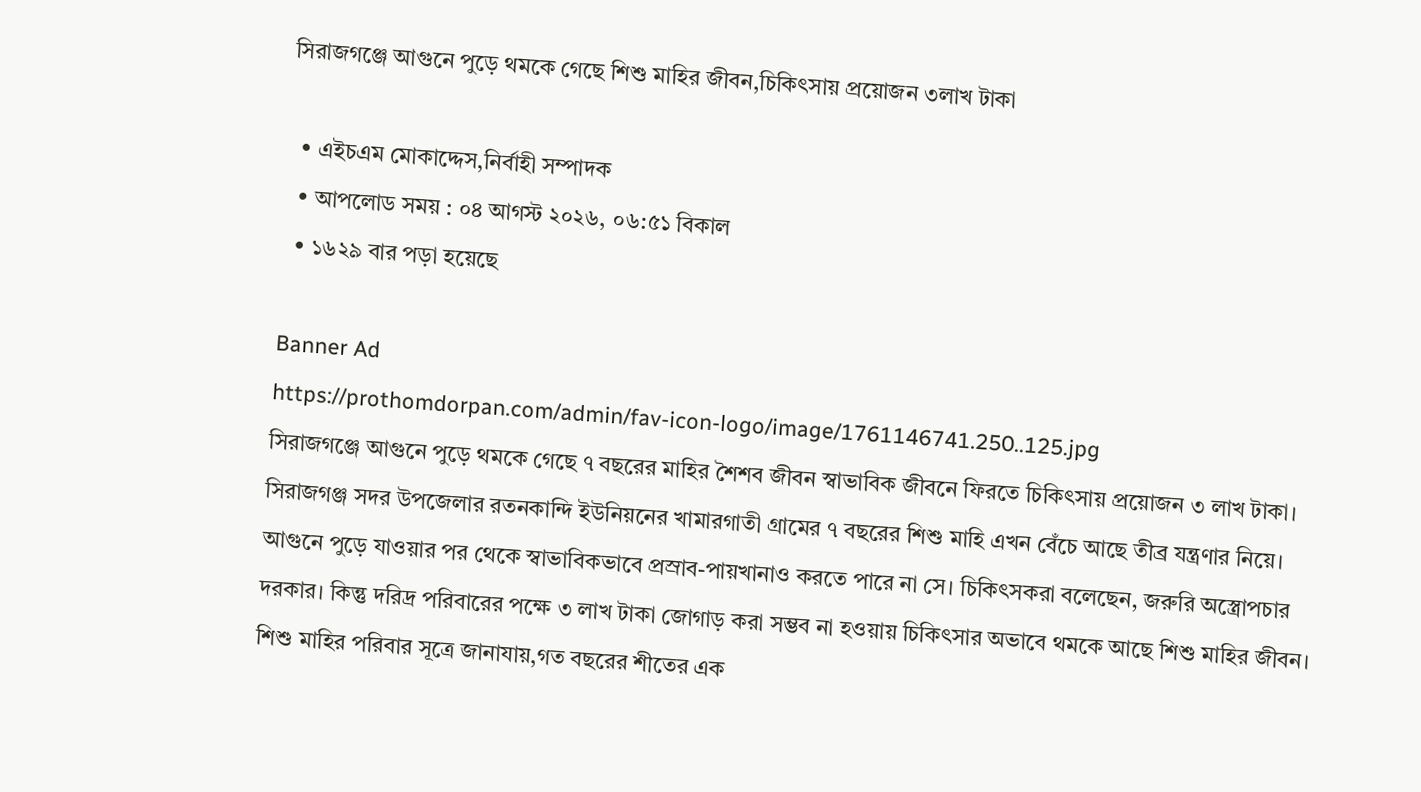সিরাজগঞ্জে আগুনে পুড়ে থমকে গেছে শিশু মাহির জীবন,চিকিৎসায় প্রয়োজন ৩লাখ টাকা

  • এইচএম মোকাদ্দেস,নির্বাহী সম্পাদক
  • আপলোড সময় : ০৪ আগস্ট ২০২৬, ০৬:৫১ বিকাল
  • ১৬২৯ বার পড়া হয়েছে

Banner Ad
https://prothomdorpan.com/admin/fav-icon-logo/image/1761146741.250..125.jpg
সিরাজগঞ্জে আগুনে পুড়ে থমকে গেছে ৭ বছরের মাহির শৈশব জীবন স্বাভাবিক জীবনে ফিরতে চিকিৎসায় প্রয়োজন ৩ লাখ টাকা। সিরাজগঞ্জ সদর উপজেলার রতনকান্দি ইউনিয়নের খামারগাতী গ্রামের ৭ বছরের শিশু মাহি এখন বেঁচে আছে তীব্র যন্ত্রণার নিয়ে। আগুনে পুড়ে যাওয়ার পর থেকে স্বাভাবিকভাবে প্রস্রাব-পায়খানাও করতে পারে না সে। চিকিৎসকরা বলেছেন, জরুরি অস্ত্রোপচার দরকার। কিন্তু দরিদ্র পরিবারের পক্ষে ৩ লাখ টাকা জোগাড় করা সম্ভব না হওয়ায় চিকিৎসার অভাবে থমকে আছে শিশু মাহির জীবন। শিশু মাহির পরিবার সূত্রে জানাযায়,গত বছরের শীতের এক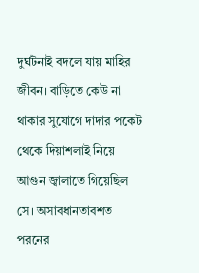দুর্ঘটনাই বদলে যায় মাহির জীবন। বাড়িতে কেউ না থাকার সুযোগে দাদার পকেট থেকে দিয়াশলাই নিয়ে আগুন জ্বালাতে গিয়েছিল সে। অসাবধানতাবশত পরনের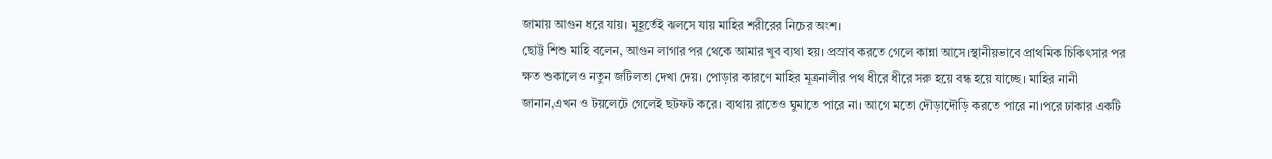জামায় আগুন ধরে যায়। মুহূর্তেই ঝলসে যায় মাহির শরীরের নিচের অংশ।
ছোট্ট শিশু মাহি বলেন, আগুন লাগার পর থেকে আমার খুব ব্যথা হয়। প্রস্রাব করতে গেলে কান্না আসে।স্থানীয়ভাবে প্রাথমিক চিকিৎসার পর ক্ষত শুকালেও নতুন জটিলতা দেখা দেয়। পোড়ার কারণে মাহির মূত্রনালীর পথ ধীরে ধীরে সরু হয়ে বন্ধ হয়ে যাচ্ছে। মাহির নানী জানান,এখন ও টয়লেটে গেলেই ছটফট করে। ব্যথায় রাতেও ঘুমাতে পারে না। আগে মতো দৌড়াদৌড়ি করতে পারে না।পরে ঢাকার একটি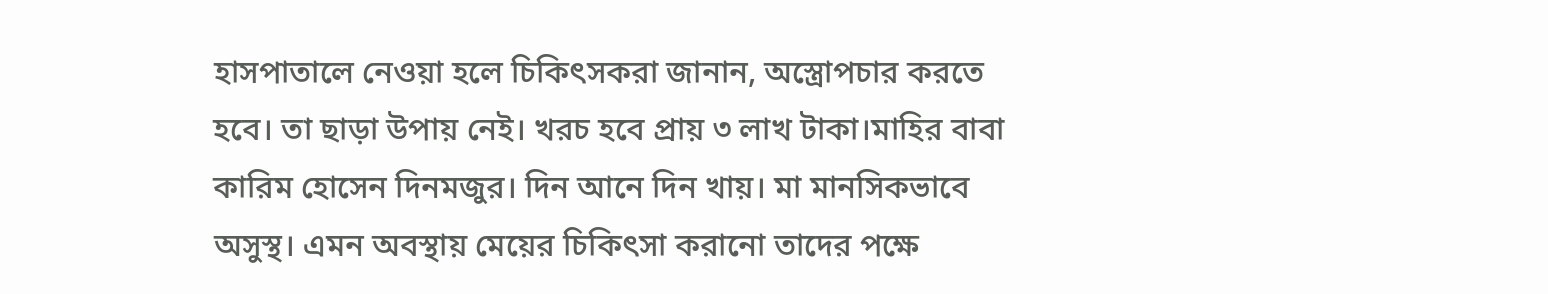হাসপাতালে নেওয়া হলে চিকিৎসকরা জানান, অস্ত্রোপচার করতে হবে। তা ছাড়া উপায় নেই। খরচ হবে প্রায় ৩ লাখ টাকা।মাহির বাবা কারিম হোসেন দিনমজুর। দিন আনে দিন খায়। মা মানসিকভাবে অসুস্থ। এমন অবস্থায় মেয়ের চিকিৎসা করানো তাদের পক্ষে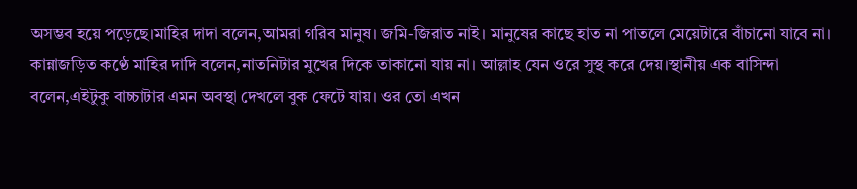অসম্ভব হয়ে পড়েছে।মাহির দাদা বলেন,আমরা গরিব মানুষ। জমি-জিরাত নাই। মানুষের কাছে হাত না পাতলে মেয়েটারে বাঁচানো যাবে না। কান্নাজড়িত কণ্ঠে মাহির দাদি বলেন,নাতনিটার মুখের দিকে তাকানো যায় না। আল্লাহ যেন ওরে সুস্থ করে দেয়।স্থানীয় এক বাসিন্দা বলেন,এইটুকু বাচ্চাটার এমন অবস্থা দেখলে বুক ফেটে যায়। ওর তো এখন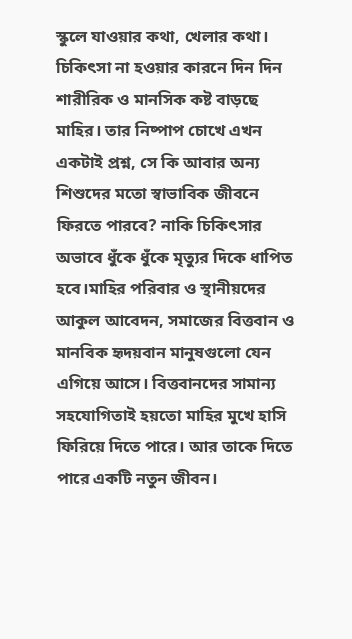স্কুলে যাওয়ার কথা, খেলার কথা। চিকিৎসা না হওয়ার কারনে দিন দিন শারীরিক ও মানসিক কষ্ট বাড়ছে মাহির। তার নিষ্পাপ চোখে এখন একটাই প্রশ্ন, সে কি আবার অন্য শিশুদের মতো স্বাভাবিক জীবনে ফিরতে পারবে? নাকি চিকিৎসার অভাবে ধুঁকে ধুঁকে মৃত্যুর দিকে ধাপিত হবে।মাহির পরিবার ও স্থানীয়দের আকুল আবেদন, সমাজের বিত্তবান ও মানবিক হৃদয়বান মানুষগুলো যেন এগিয়ে আসে। বিত্তবানদের সামান্য সহযোগিতাই হয়তো মাহির মুখে হাসি ফিরিয়ে দিতে পারে। আর তাকে দিতে পারে একটি নতুন জীবন।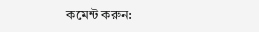কমেন্ট করুন: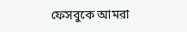ফেসবুকে আমরা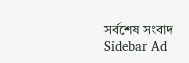সর্বশেষ সংবাদ
Sidebar Ad